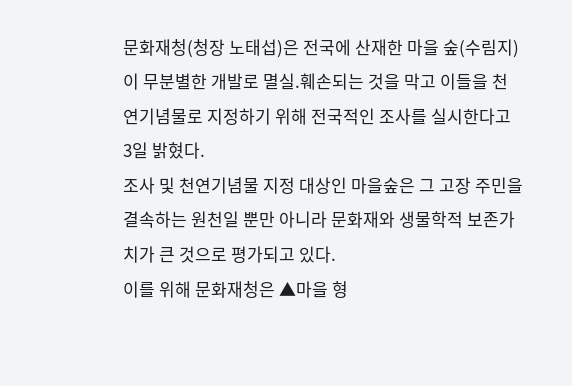문화재청(청장 노태섭)은 전국에 산재한 마을 숲(수림지)이 무분별한 개발로 멸실.훼손되는 것을 막고 이들을 천연기념물로 지정하기 위해 전국적인 조사를 실시한다고 3일 밝혔다.
조사 및 천연기념물 지정 대상인 마을숲은 그 고장 주민을 결속하는 원천일 뿐만 아니라 문화재와 생물학적 보존가치가 큰 것으로 평가되고 있다.
이를 위해 문화재청은 ▲마을 형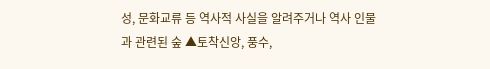성, 문화교류 등 역사적 사실을 알려주거나 역사 인물과 관련된 숲 ▲토착신앙, 풍수,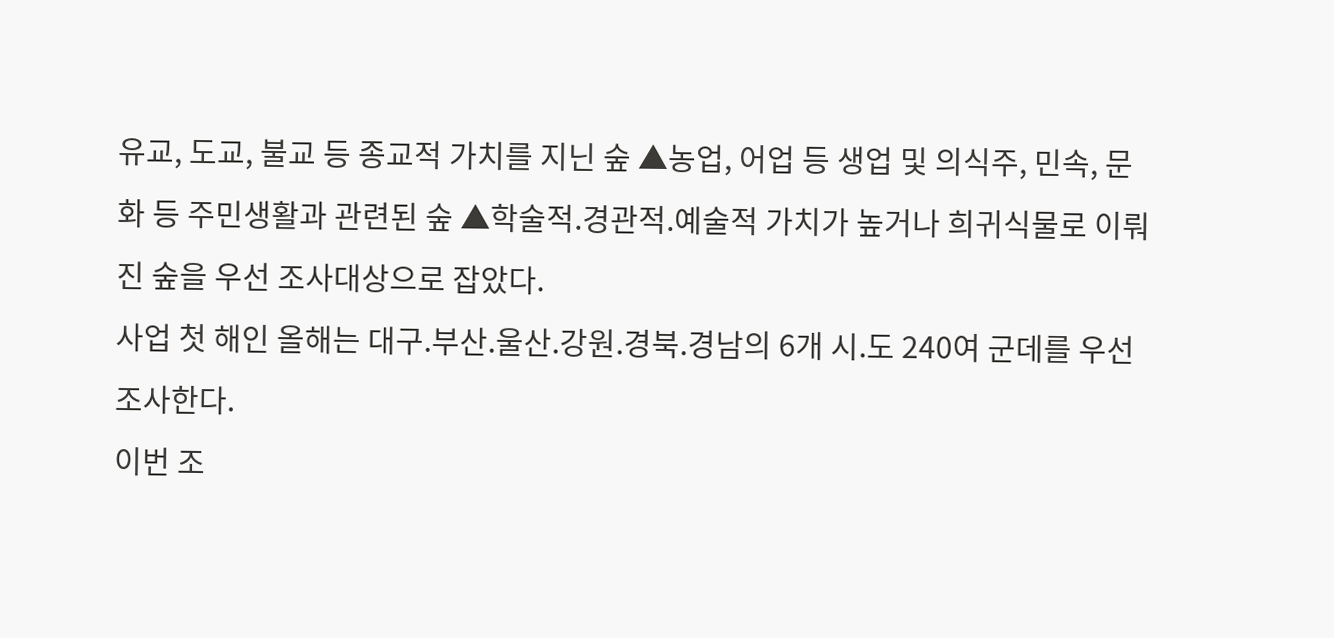유교, 도교, 불교 등 종교적 가치를 지닌 숲 ▲농업, 어업 등 생업 및 의식주, 민속, 문화 등 주민생활과 관련된 숲 ▲학술적.경관적.예술적 가치가 높거나 희귀식물로 이뤄진 숲을 우선 조사대상으로 잡았다.
사업 첫 해인 올해는 대구.부산.울산.강원.경북.경남의 6개 시.도 240여 군데를 우선 조사한다.
이번 조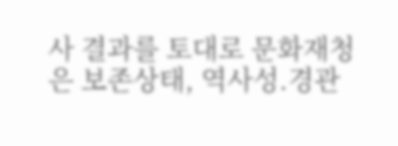사 결과를 토대로 문화재청은 보존상태, 역사성.경관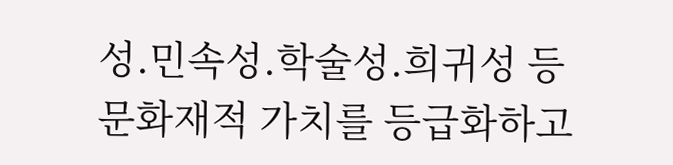성.민속성.학술성.희귀성 등 문화재적 가치를 등급화하고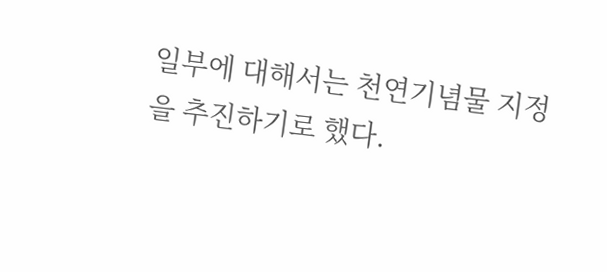일부에 대해서는 천연기념물 지정을 추진하기로 했다.